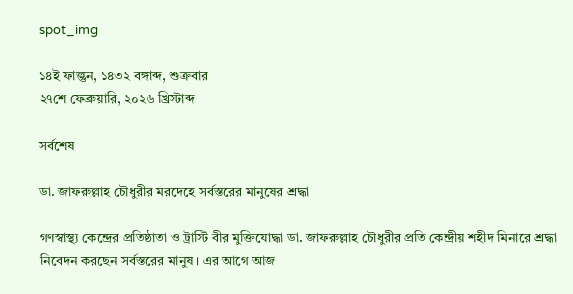spot_img

১৪ই ফাল্গুন, ১৪৩২ বঙ্গাব্দ, শুক্রবার
২৭শে ফেব্রুয়ারি, ২০২৬ খ্রিস্টাব্দ

সর্বশেষ

ডা. জাফরুল্লাহ চৌধুরীর মরদেহে সর্বস্তরের মানুষের শ্রদ্ধা

গণস্বাস্থ্য কেন্দ্রের প্রতিষ্ঠাতা ও ট্রাস্টি বীর মুক্তিযোদ্ধা ডা. জাফরুল্লাহ চৌধুরীর প্রতি কেন্দ্রীয় শহীদ মিনারে শ্রদ্ধা নিবেদন করছেন সর্বস্তরের মানুষ। এর আগে আজ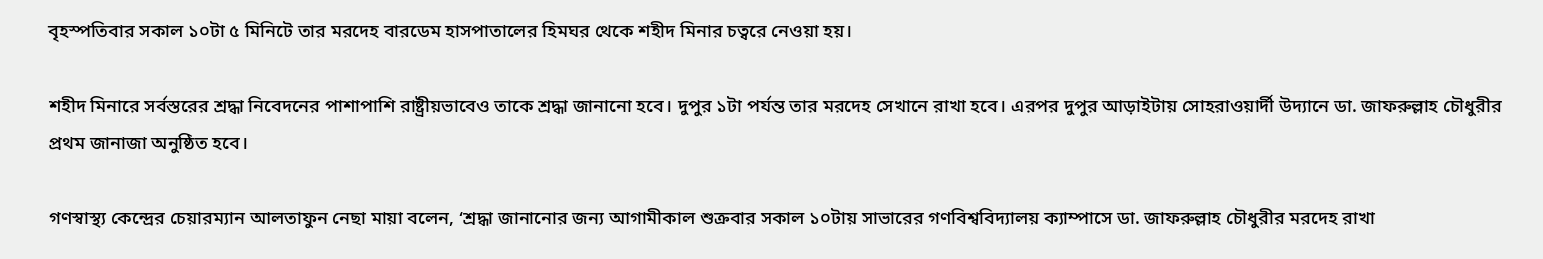বৃহস্পতিবার সকাল ১০টা ৫ মিনিটে তার মরদেহ বারডেম হাসপাতালের হিমঘর থেকে শহীদ মিনার চত্বরে নেওয়া হয়।

শহীদ মিনারে সর্বস্তরের শ্রদ্ধা নিবেদনের পাশাপাশি রাষ্ট্রীয়ভাবেও তাকে শ্রদ্ধা জানানো হবে। দুপুর ১টা পর্যন্ত তার মরদেহ সেখানে রাখা হবে। এরপর দুপুর আড়াইটায় সোহরাওয়ার্দী উদ্যানে ডা. জাফরুল্লাহ চৌধুরীর প্রথম জানাজা অনুষ্ঠিত হবে।

গণস্বাস্থ্য কেন্দ্রের চেয়ারম্যান আলতাফুন নেছা মায়া বলেন, ‘শ্রদ্ধা জানানোর জন্য আগামীকাল শুক্রবার সকাল ১০টায় সাভারের গণবিশ্ববিদ্যালয় ক্যাম্পাসে ডা. জাফরুল্লাহ চৌধুরীর মরদেহ রাখা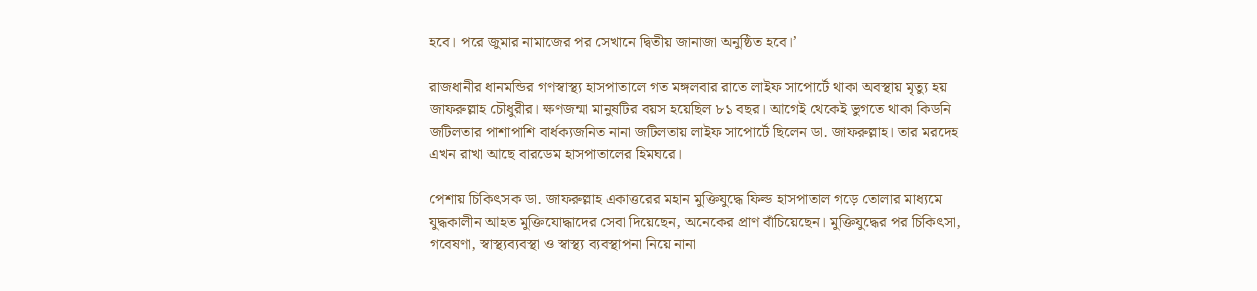হবে। পরে জুমার নামাজের পর সেখানে দ্বিতীয় জানাজা অনুষ্ঠিত হবে।’

রাজধানীর ধানমন্ডির গণস্বাস্থ্য হাসপাতালে গত মঙ্গলবার রাতে লাইফ সাপোর্টে থাকা অবস্থায় মৃত্যু হয় জাফরুল্লাহ চৌধুরীর। ক্ষণজন্মা মানুষটির বয়স হয়েছিল ৮১ বছর। আগেই থেকেই ভুগতে থাকা কিডনি জটিলতার পাশাপাশি বার্ধক্যজনিত নানা জটিলতায় লাইফ সাপোর্টে ছিলেন ডা. জাফরুল্লাহ। তার মরদেহ এখন রাখা আছে বারডেম হাসপাতালের হিমঘরে।

পেশায় চিকিৎসক ডা. জাফরুল্লাহ একাত্তরের মহান মুক্তিযুদ্ধে ফিল্ড হাসপাতাল গড়ে তোলার মাধ্যমে যুদ্ধকালীন আহত মুক্তিযোদ্ধাদের সেবা দিয়েছেন, অনেকের প্রাণ বাঁচিয়েছেন। মুক্তিযুদ্ধের পর চিকিৎসা, গবেষণা, স্বাস্থ্যব্যবস্থা ও স্বাস্থ্য ব্যবস্থাপনা নিয়ে নানা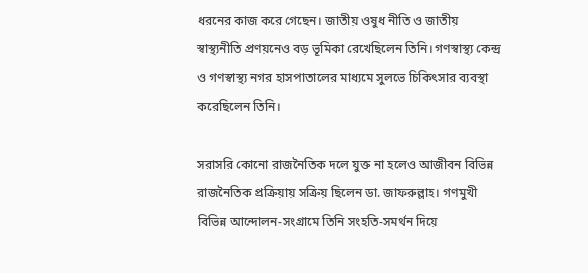ধরনের কাজ করে গেছেন। জাতীয় ওষুধ নীতি ও জাতীয় স্বাস্থ্যনীতি প্রণয়নেও বড় ভূমিকা রেখেছিলেন তিনি। গণস্বাস্থ্য কেন্দ্র ও গণস্বাস্থ্য নগর হাসপাতালের মাধ্যমে সুলভে চিকিৎসার ব্যবস্থা করেছিলেন তিনি।

সরাসরি কোনো রাজনৈতিক দলে যুক্ত না হলেও আজীবন বিভিন্ন রাজনৈতিক প্রক্রিয়ায় সক্রিয় ছিলেন ডা. জাফরুল্লাহ। গণমুখী বিভিন্ন আন্দোলন-সংগ্রামে তিনি সংহতি-সমর্থন দিয়ে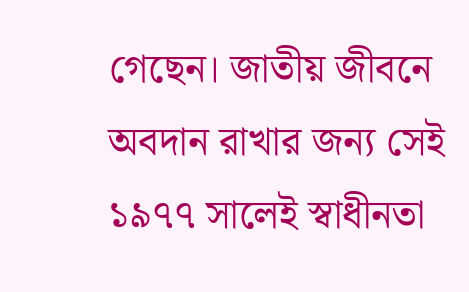গেছেন। জাতীয় জীবনে অবদান রাখার জন্য সেই ১৯৭৭ সালেই স্বাধীনতা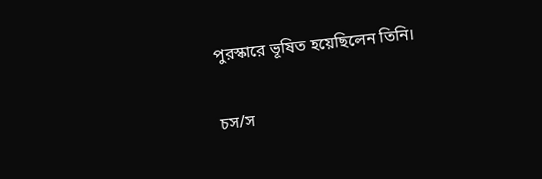পুরস্কারে ভূষিত হয়েছিলেন তিনি।

চস/স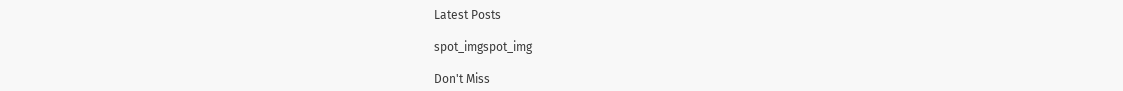Latest Posts

spot_imgspot_img

Don't Miss